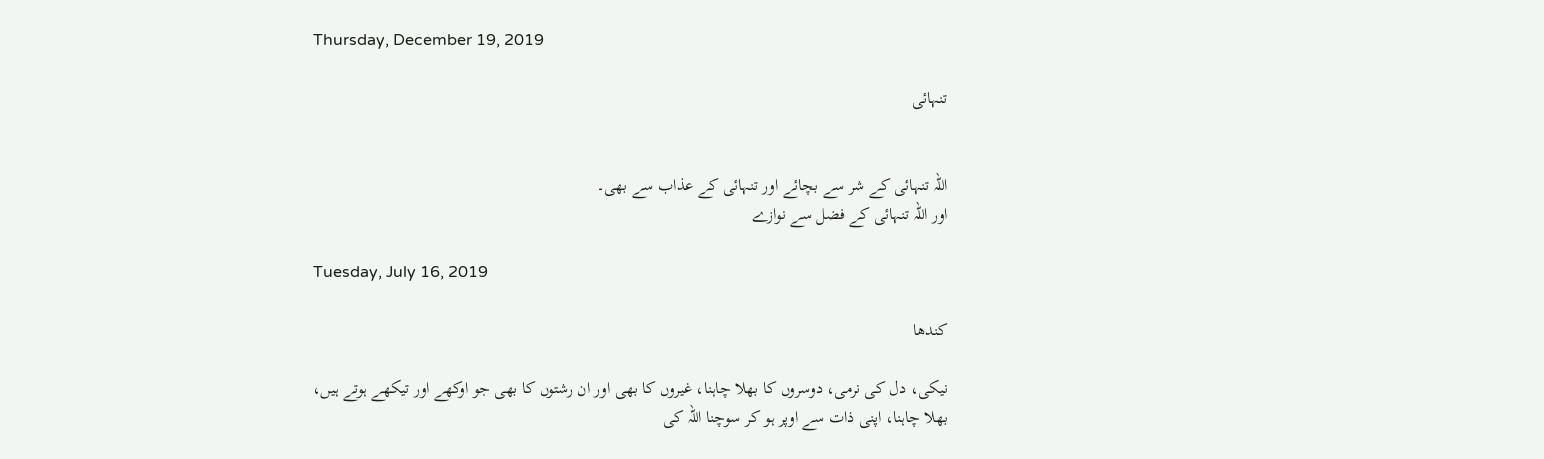Thursday, December 19, 2019

تنہائی


اللہ تنہائی کے شر سے بچائے اور تنہائی کے عذاب سے بھی۔
اور اللہ تنہائی کے فضل سے نوازے

Tuesday, July 16, 2019

کندھا

نیکی، دل کی نرمی، دوسروں کا بھلا چاہنا، غیروں کا بھی اور ان رشتوں کا بھی جو اوکھے اور تیکھے ہوتے ہیں، بھلا چاہنا، اپنی ذات سے اوپر ہو کر سوچنا اللہ کی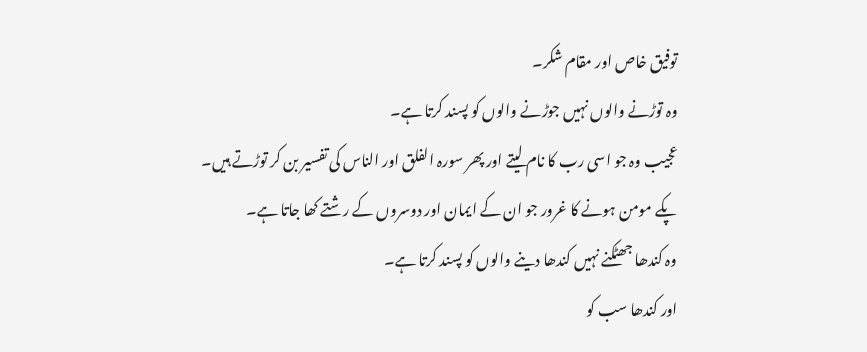توفیق خاص اور مقام شکر۔
وہ توڑنے والوں نہیں جوڑنے والوں کو پسند کرتا ہے۔
عجیب وہ جو اسی رب کا نام لیتے اور پھر سورہ الفلق اور الناس کی تفسیر بن کر توڑتے ہیں۔
پکے مومن ہونے کا غرور جو ان کے ایمان اور دوسروں کے رشتے کھا جاتا ہے۔
وہ کندھا جھٹکنے نہیں کندھا دینے والوں کو پسند کرتا ہے۔
اور کندھا سب کو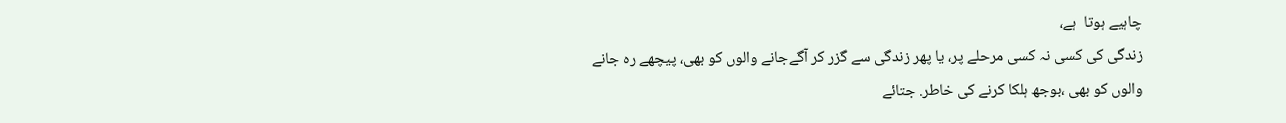چاہیے ہوتا  ہے،
زندگی کی کسی نہ کسی مرحلے پر، یا پھر زندگی سے گزر کر آگےجانے والوں کو بھی، پیچھے رہ جانے والوں کو بھی ،بوجھ ہلکا کرنے کی خاطر. جتائے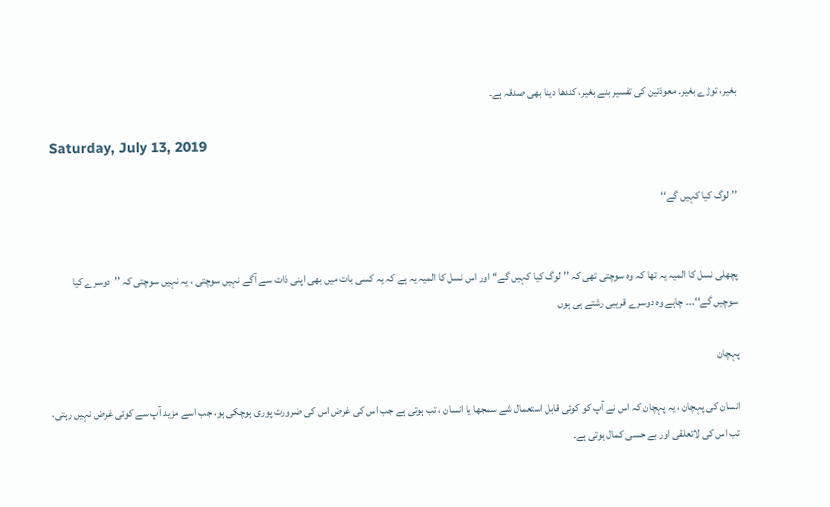بغیر، توڑے بغیر۔ معوذتین کی تفسیر بنے بغیر، کندھا دینا بھی صدقہ ہے۔

Saturday, July 13, 2019

’’لوگ کیا کہیں گے‘‘


پچھلی نسل کا المیہ یہ تھا کہ وہ سوچتی تھی کہ ’’لوگ کیا کہیں گے‘‘ اور اس نسل کا المیہ یہ ہے کہ یہ کسی بات میں بھی اپنی ذات سے آگے نہیں سوچتی ، یہ نہیں سوچتی کہ ’’دوسرے کیا سوچیں گے‘‘۔۔۔ چاہے وہ دوسرے قریبی رشتے ہی ہوں

پہچان

انسان کی پہچان ، یہ پہچان کہ اس نے آپ کو کوئی قابل استعمال شے سمجھا یا انسان ، تب ہوتی ہے جب اس کی غرض اس کی ضرورت پوری ہوچکی ہو، جب اسے مزید آپ سے کوئی غرض نہیں رہتی، تب اس کی لاتعلقی اور بے حسی کمال ہوتی ہے۔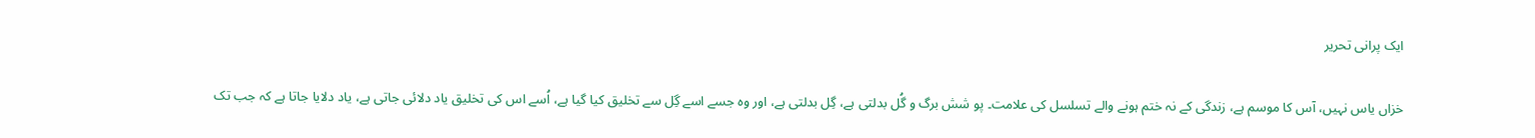ایک پرانی تحریر

خزاں یاس نہیں، آس کا موسم ہے، زندگی کے نہ ختم ہونے والے تسلسل کی علامت۔ پو شش برگ و گُل بدلتی ہے، گِل بدلتی ہے، اور وہ جسے اسے گِل سے تخلیق کیا گیا ہے، اُسے اس کی تخلیق یاد دلائی جاتی ہے، یاد دلایا جاتا ہے کہ جب تک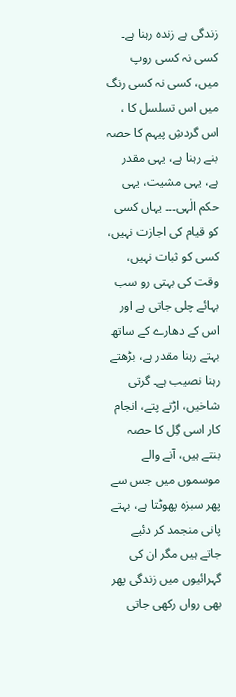زندگی ہے زندہ رہنا ہے۔ کسی نہ کسی روپ میں، کسی نہ کسی رنگ میں اس تسلسل کا ، اس گردشِ پیہم کا حصہ بنے رہنا ہے، یہی مقدر ہے، یہی مشیت، یہی حکم الٰہی۔۔۔ یہاں کسی کو قیام کی اجازت نہیں، کسی کو ثبات نہیں، وقت کی بہتی رو سب بہائے چلی جاتی ہے اور اس کے دھارے کے ساتھ بہتے رہنا مقدر ہے، بڑھتے رہنا نصیب ہے۔ گرتی شاخیں، اڑتے پتے، انجام کار اسی گِل کا حصہ بنتے ہیں، آنے والے موسموں میں جس سے پھر سبزہ پھوٹتا ہے، بہتے پانی منجمد کر دئیے جاتے ہیں مگر ان کی گہرائیوں میں زندگی پھر بھی رواں رکھی جاتی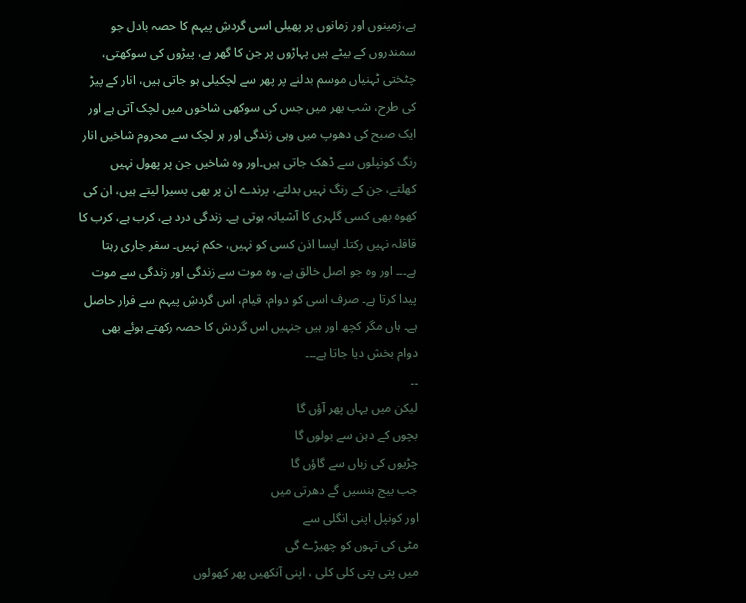ہے،زمینوں اور زمانوں پر پھیلی اسی گردشِ پیہم کا حصہ بادل جو سمندروں کے بیٹے ہیں پہاڑوں پر جن کا گھر ہے، پیڑوں کی سوکھتی، چٹختی ٹہنیاں موسم بدلنے پر پھر سے لچکیلی ہو جاتی ہیں، انار کے پیڑ کی طرح، شب بھر میں جس کی سوکھی شاخوں میں لچک آتی ہے اور ایک صبح کی دھوپ میں وہی زندگی اور ہر لچک سے محروم شاخیں انار رنگ کونپلوں سے ڈھک جاتی ہیں۔اور وہ شاخیں جن پر پھول نہیں کھلتے، جن کے رنگ نہیں بدلتے، پرندے ان پر بھی بسیرا لیتے ہیں، ان کی کھوہ بھی کسی گلہری کا آشیانہ ہوتی ہے۔ زندگی درد ہے، کرب ہے، کرب کا قافلہ نہیں رکتا۔ ایسا اذن کسی کو نہیں، حکم نہیں۔ سفر جاری رہتا ہے۔۔۔ اور وہ جو اصل خالق ہے، وہ موت سے زندگی اور زندگی سے موت پیدا کرتا ہے۔ صرف اسی کو دوام، قیام، اس گردشِ پیہم سے فرار حاصل ہے۔ ہاں مگر کچھ اور ہیں جنہیں اس گردش کا حصہ رکھتے ہوئے بھی دوام بخش دیا جاتا ہے۔۔۔
۔۔
لیکن میں یہاں پھر آؤں گا
بچوں کے دہن سے بولوں گا
چڑیوں کی زباں سے گاؤں گا
جب بیج ہنسیں گے دھرتی میں
اور کونپل اپنی انگلی سے
مٹی کی تہوں کو چھیڑے گی
میں پتی پتی کلی کلی ، اپنی آنکھیں پھر کھولوں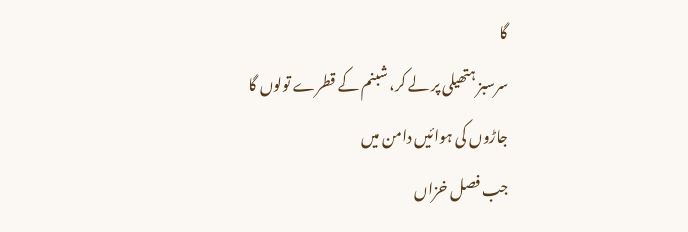گا
سرسبز ہتھیلی پر لے کر، شبنم کے قطرے تولوں گا
جاڑوں کی ہوائیں دامن میں
جب فصل خزاں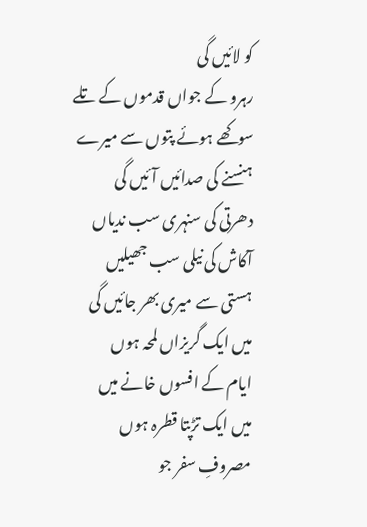کو لائیں گی
رہرو کے جواں قدموں کے تلے
سوکھے ہوئے پتوں سے میرے
ہنسنے کی صدائیں آئیں گی
دھرتی کی سنہری سب ندیاں
آکاش کی نیلی سب جھیلیں
ہستی سے میری بھر جائیں گی
میں ایک گریزاں لمحہ ہوں
ایام کے افسوں خانے میں
میں ایک تڑپتا قطرہ ہوں
مصروفِ سفر جو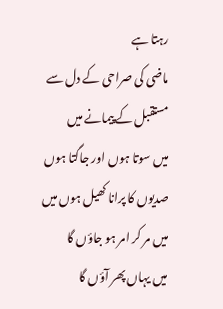رہتا ہے
ماضی کی صراحی کے دل سے
مستقبل کے پیمانے میں
میں سوتا ہوں اور جاگتا ہوں
صدیوں کا پرانا کھیل ہوں میں
میں مر کر امر ہو جاؤں گا
میں یہاں پھر آؤں گا